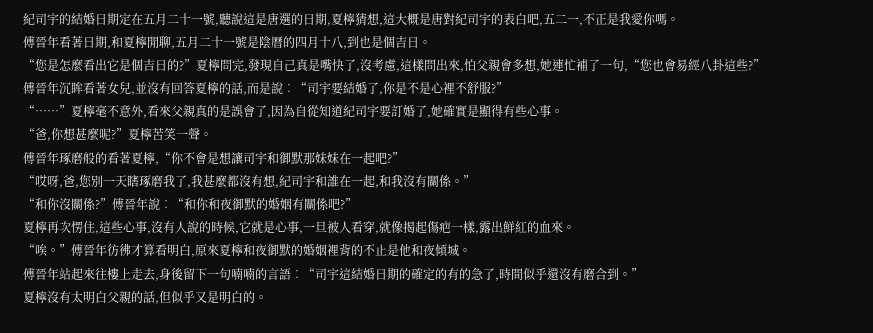紀司宇的結婚日期定在五月二十一號,聽說這是唐選的日期,夏檸猜想,這大概是唐對紀司宇的表白吧,五二一,不正是我愛你嗎。
傅晉年看著日期,和夏檸閒聊,五月二十一號是陰曆的四月十八,到也是個吉日。
“您是怎麼看出它是個吉日的?”夏檸問完,發現自己真是嘴快了,沒考慮,這樣問出來,怕父親會多想,她連忙補了一句,“您也會易經八卦這些?”
傅晉年沉眸看著女兒,並沒有回答夏檸的話,而是說︰“司宇要結婚了,你是不是心裡不舒服?”
“……”夏檸毫不意外,看來父親真的是誤會了,因為自從知道紀司宇要訂婚了,她確實是顯得有些心事。
“爸,你想甚麼呢?”夏檸苦笑一聲。
傅晉年琢磨般的看著夏檸,“你不會是想讓司宇和御默那妹妹在一起吧?”
“哎呀,爸,您別一天瞎琢磨我了,我甚麼都沒有想,紀司宇和誰在一起,和我沒有關係。”
“和你沒關係?”傅晉年說︰“和你和夜御默的婚姻有關係吧?”
夏檸再次愣住,這些心事,沒有人說的時候,它就是心事,一旦被人看穿,就像揭起傷疤一樣,露出鮮紅的血來。
“唉。”傅晉年彷彿才算看明白,原來夏檸和夜御默的婚姻裡背的不止是他和夜傾城。
傅晉年站起來往樓上走去,身後留下一句喃喃的言語︰“司宇這結婚日期的確定的有的急了,時間似乎還沒有磨合到。”
夏檸沒有太明白父親的話,但似乎又是明白的。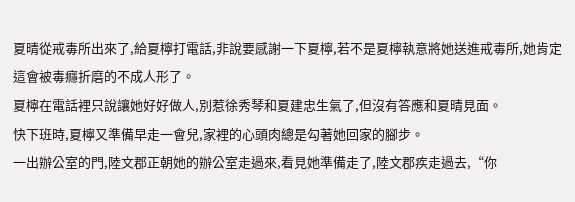夏晴從戒毒所出來了,給夏檸打電話,非說要感謝一下夏檸,若不是夏檸執意將她送進戒毒所,她肯定這會被毒癮折磨的不成人形了。
夏檸在電話裡只說讓她好好做人,別惹徐秀琴和夏建忠生氣了,但沒有答應和夏晴見面。
快下班時,夏檸又準備早走一會兒,家裡的心頭肉總是勾著她回家的腳步。
一出辦公室的門,陸文郡正朝她的辦公室走過來,看見她準備走了,陸文郡疾走過去,“你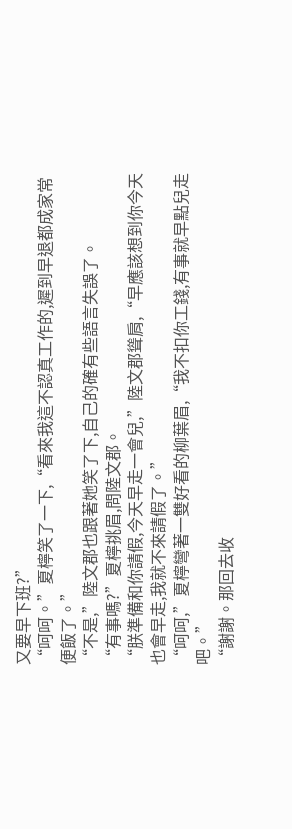又要早下班?”
“呵呵。”夏檸笑了一下,“看來我這不認真工作的,遲到早退都成家常便飯了。”
“不是,”陸文郡也跟著她笑了下,自己的確有些語言失誤了。
“有事嗎?”夏檸挑眉,問陸文郡。
“朕準備和你請假,今天早走一會兒,”陸文郡聳肩,“早應該想到你今天也會早走,我就不來請假了。”
“呵呵,”夏檸彎著一雙好看的柳葉眉,“我不扣你工錢,有事就早點兒走吧。”
“謝謝。那回去收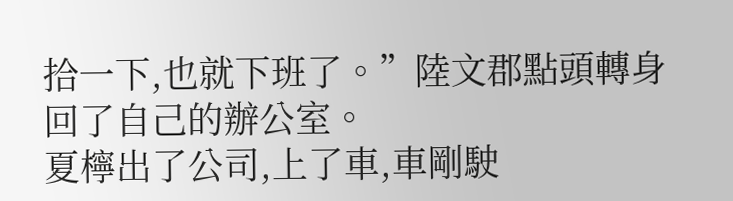拾一下,也就下班了。”陸文郡點頭轉身回了自己的辦公室。
夏檸出了公司,上了車,車剛駛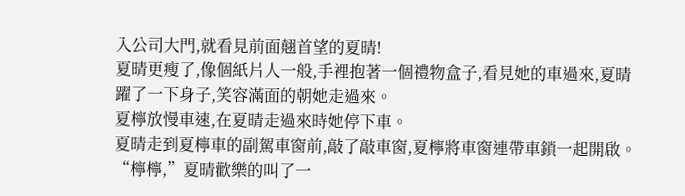入公司大門,就看見前面翹首望的夏晴!
夏晴更瘦了,像個紙片人一般,手裡抱著一個禮物盒子,看見她的車過來,夏晴躍了一下身子,笑容滿面的朝她走過來。
夏檸放慢車速,在夏晴走過來時她停下車。
夏晴走到夏檸車的副駕車窗前,敲了敲車窗,夏檸將車窗連帶車鎖一起開啟。
“檸檸,”夏晴歡樂的叫了一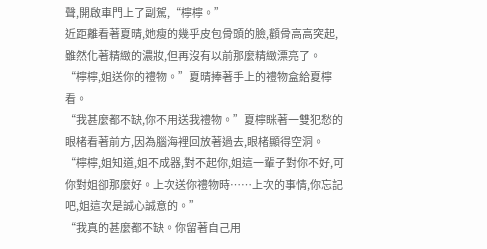聲,開啟車門上了副駕,“檸檸。”
近距離看著夏晴,她瘦的幾乎皮包骨頭的臉,顴骨高高突起,雖然化著精緻的濃妝,但再沒有以前那麼精緻漂亮了。
“檸檸,姐送你的禮物。”夏晴捧著手上的禮物盒給夏檸看。
“我甚麼都不缺,你不用送我禮物。”夏檸眯著一雙犯愁的眼楮看著前方,因為腦海裡回放著過去,眼楮顯得空洞。
“檸檸,姐知道,姐不成器,對不起你,姐這一輩子對你不好,可你對姐卻那麼好。上次送你禮物時……上次的事情,你忘記吧,姐這次是誠心誠意的。”
“我真的甚麼都不缺。你留著自己用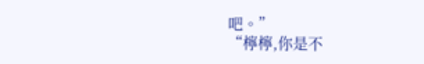吧。”
“檸檸,你是不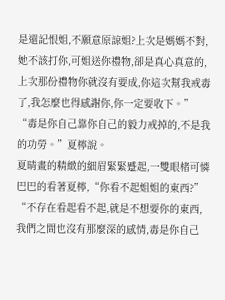是還記恨姐,不願意原諒姐?上次是媽媽不對,她不該打你,可姐送你禮物,卻是真心真意的,上次那份禮物你就沒有要成,你這次幫我戒毒了,我怎麼也得感謝你,你一定要收下。”
“毒是你自己靠你自己的毅力戒掉的,不是我的功勞。”夏檸說。
夏晴畫的精緻的細眉緊緊蹙起,一雙眼楮可憐巴巴的看著夏檸,“你看不起姐姐的東西?”
“不存在看起看不起,就是不想要你的東西,我們之間也沒有那麼深的感情,毒是你自己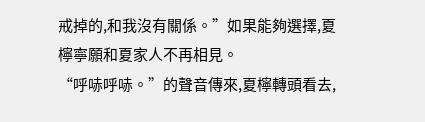戒掉的,和我沒有關係。”如果能夠選擇,夏檸寧願和夏家人不再相見。
“呼哧呼哧。”的聲音傳來,夏檸轉頭看去,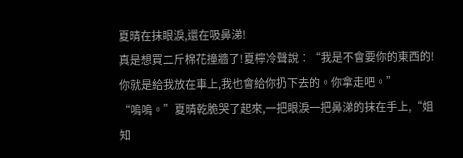夏晴在抹眼淚,還在吸鼻涕!
真是想買二斤棉花撞牆了!夏檸冷聲說︰“我是不會要你的東西的!你就是給我放在車上,我也會給你扔下去的。你拿走吧。”
“嗚嗚。”夏晴乾脆哭了起來,一把眼淚一把鼻涕的抹在手上,“姐知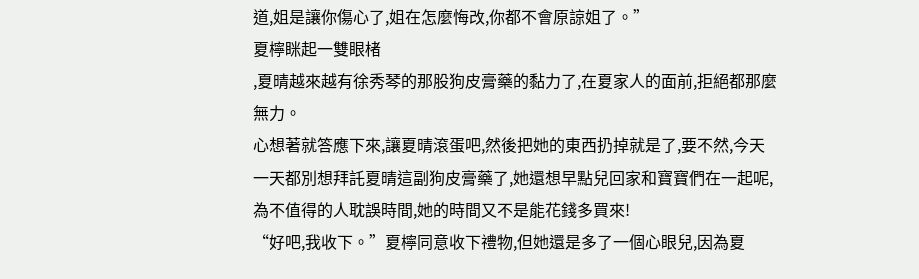道,姐是讓你傷心了,姐在怎麼悔改,你都不會原諒姐了。”
夏檸眯起一雙眼楮
,夏晴越來越有徐秀琴的那股狗皮膏藥的黏力了,在夏家人的面前,拒絕都那麼無力。
心想著就答應下來,讓夏晴滾蛋吧,然後把她的東西扔掉就是了,要不然,今天一天都別想拜託夏晴這副狗皮膏藥了,她還想早點兒回家和寶寶們在一起呢,為不值得的人耽誤時間,她的時間又不是能花錢多買來!
“好吧,我收下。”夏檸同意收下禮物,但她還是多了一個心眼兒,因為夏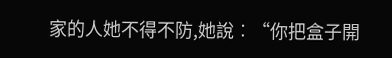家的人她不得不防,她說︰“你把盒子開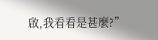啟,我看看是甚麼?”